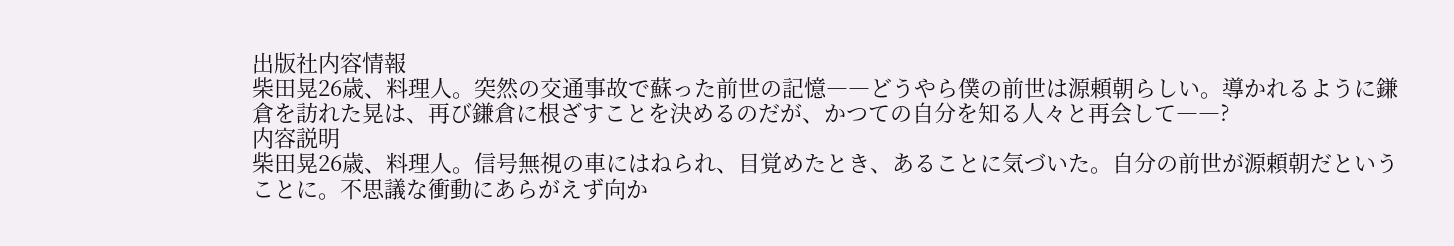出版社内容情報
柴田晃26歳、料理人。突然の交通事故で蘇った前世の記憶――どうやら僕の前世は源頼朝らしい。導かれるように鎌倉を訪れた晃は、再び鎌倉に根ざすことを決めるのだが、かつての自分を知る人々と再会して――?
内容説明
柴田晃26歳、料理人。信号無視の車にはねられ、目覚めたとき、あることに気づいた。自分の前世が源頼朝だということに。不思議な衝動にあらがえず向か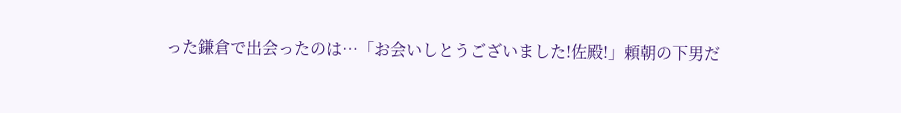った鎌倉で出会ったのは…「お会いしとうございました!佐殿!」頼朝の下男だ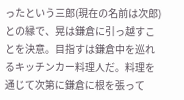ったという三郎(現在の名前は次郎)との縁で、晃は鎌倉に引っ越すことを決意。目指すは鎌倉中を巡れるキッチンカー料理人だ。料理を通じて次第に鎌倉に根を張って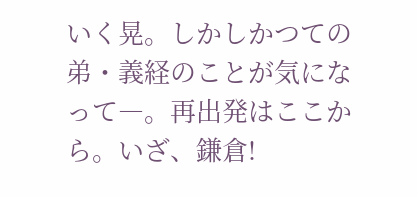いく晃。しかしかつての弟・義経のことが気になって―。再出発はここから。いざ、鎌倉!